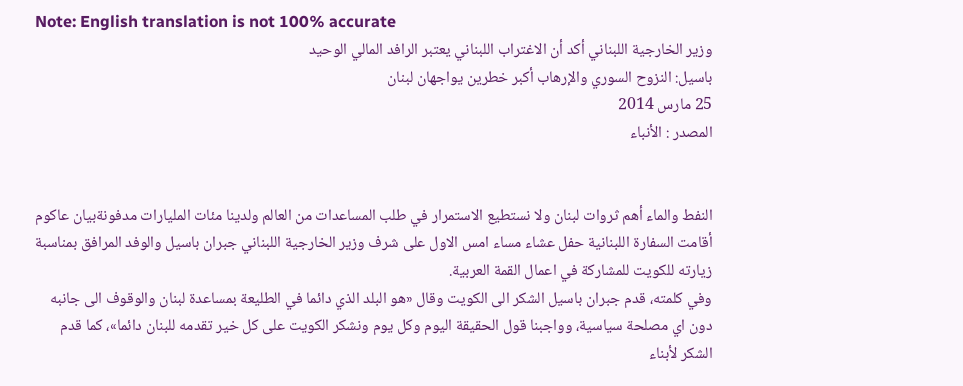Note: English translation is not 100% accurate
وزير الخارجية اللبناني أكد أن الاغتراب اللبناني يعتبر الرافد المالي الوحيد
باسيل: النزوح السوري والإرهاب أكبر خطرين يواجهان لبنان
25 مارس 2014
المصدر : الأنباء


النفط والماء أهم ثروات لبنان ولا نستطيع الاستمرار في طلب المساعدات من العالم ولدينا مئات المليارات مدفونةبيان عاكوم
أقامت السفارة اللبنانية حفل عشاء مساء امس الاول على شرف وزير الخارجية اللبناني جبران باسيل والوفد المرافق بمناسبة زيارته للكويت للمشاركة في اعمال القمة العربية.
وفي كلمته، قدم جبران باسيل الشكر الى الكويت وقال «هو البلد الذي دائما في الطليعة بمساعدة لبنان والوقوف الى جانبه دون اي مصلحة سياسية، وواجبنا قول الحقيقة اليوم وكل يوم ونشكر الكويت على كل خير تقدمه للبنان دائما»، كما قدم الشكر لأبناء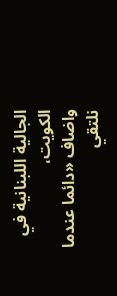الجالية اللبنانية في الكويت،
واضاف «دائما عندما نلتقي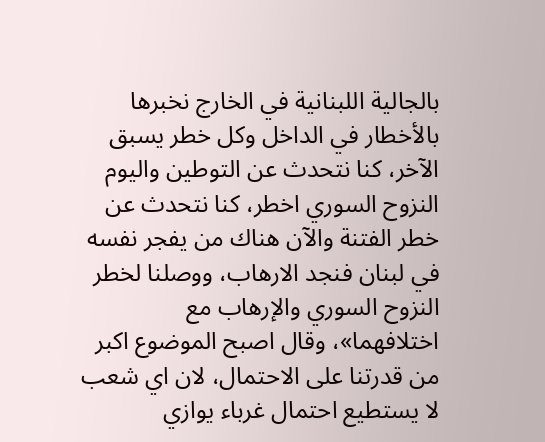بالجالية اللبنانية في الخارج نخبرها بالأخطار في الداخل وكل خطر يسبق الآخر، كنا نتحدث عن التوطين واليوم النزوح السوري اخطر، كنا نتحدث عن خطر الفتنة والآن هناك من يفجر نفسه في لبنان فنجد الارهاب، ووصلنا لخطر النزوح السوري والإرهاب مع اختلافهما»، وقال اصبح الموضوع اكبر من قدرتنا على الاحتمال، لان اي شعب لا يستطيع احتمال غرباء يوازي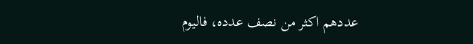عددهم اكثر من نصف عدده، فاليوم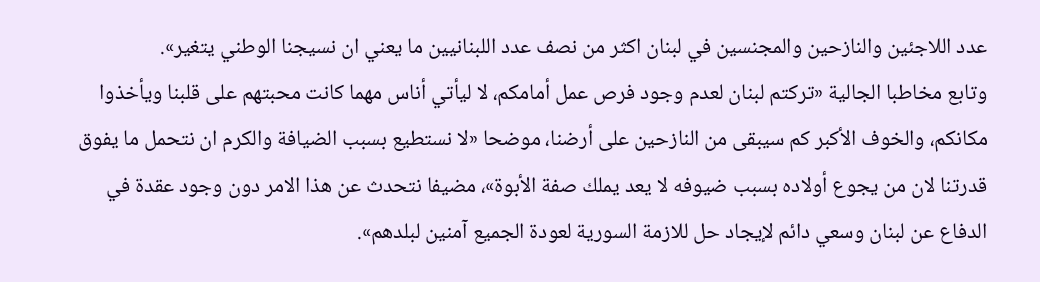عدد اللاجئين والنازحين والمجنسين في لبنان اكثر من نصف عدد اللبنانيين ما يعني ان نسيجنا الوطني يتغير».
وتابع مخاطبا الجالية «تركتم لبنان لعدم وجود فرص عمل أمامكم، لا ليأتي أناس مهما كانت محبتهم على قلبنا ويأخذوا مكانكم، والخوف الأكبر كم سيبقى من النازحين على أرضنا، موضحا «لا نستطيع بسبب الضيافة والكرم ان نتحمل ما يفوق قدرتنا لان من يجوع أولاده بسبب ضيوفه لا يعد يملك صفة الأبوة»، مضيفا نتحدث عن هذا الامر دون وجود عقدة في الدفاع عن لبنان وسعي دائم لإيجاد حل للازمة السورية لعودة الجميع آمنين لبلدهم».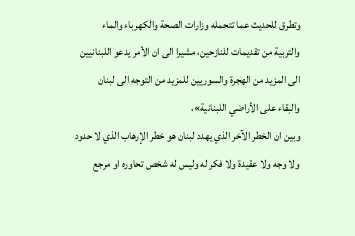وتطرق للحديث عما تتحمله وزارات الصحة والكهرباء والماء والتربية من تقديمات للنازحين، مشيرا الى ان الأمر يدعو اللبنانيين الى المزيد من الهجرة والسوريين للمزيد من التوجه الى لبنان والبقاء على الأراضي اللبنانية»،
وبين ان الخطر الآخر الذي يهدد لبنان هو خطر الإرهاب الذي لا حدود ولا وجه ولا عقيدة ولا فكر له وليس له شخص تحاوره او مرجع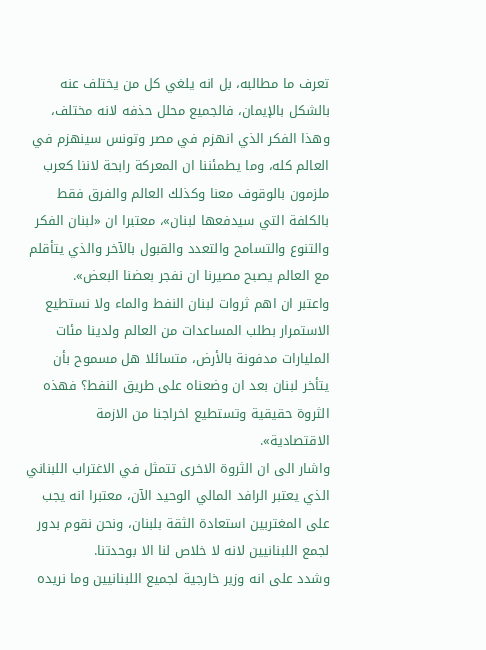تعرف ما مطالبه، بل انه يلغي كل من يختلف عنه بالشكل بالإيمان، فالجميع محلل حذفه لانه مختلف، وهذا الفكر الذي انهزم في مصر وتونس سينهزم في العالم كله، وما يطمئننا ان المعركة رابحة لاننا كعرب ملزمون بالوقوف معنا وكذلك العالم والفرق فقط بالكلفة التي سيدفعها لبنان»، معتبرا ان «لبنان الفكر والتنوع والتسامح والتعدد والقبول بالآخر والذي يتأقلم مع العالم يصبح مصيرنا ان نفجر بعضنا البعض».
واعتبر ان اهم ثروات لبنان النفط والماء ولا نستطيع الاستمرار بطلب المساعدات من العالم ولدينا مئات المليارات مدفونة بالأرض، متسائلا هل مسموح بأن يتأخر لبنان بعد ان وضعناه على طريق النفط؟ فهذه الثروة حقيقية وتستطيع اخراجنا من الازمة الاقتصادية».
واشار الى ان الثروة الاخرى تتمثل في الاغتراب اللبناني الذي يعتبر الرافد المالي الوحيد الآن، معتبرا انه يجب على المغتربين استعادة الثقة بلبنان، ونحن نقوم بدور لجمع اللبنانيين لانه لا خلاص لنا الا بوحدتنا.
وشدد على انه وزير خارجية لجميع اللبنانيين وما نريده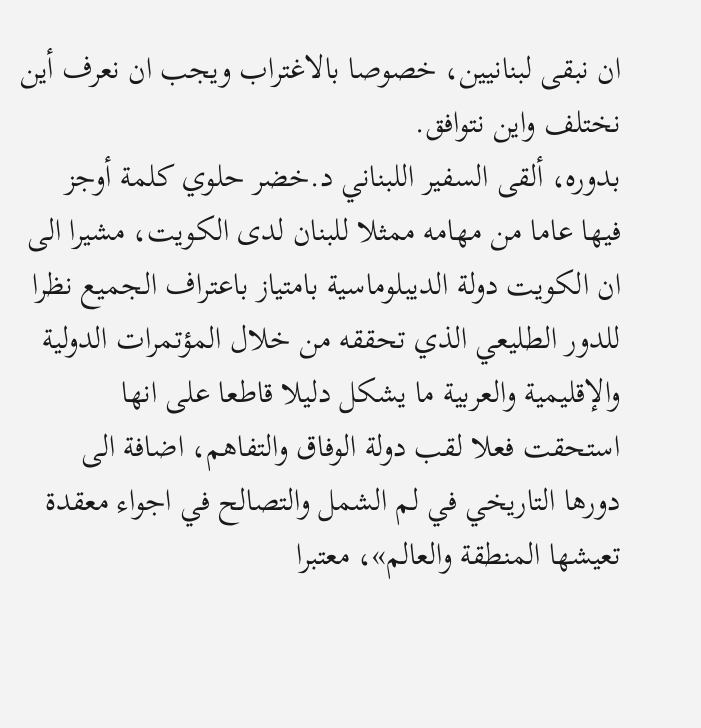ان نبقى لبنانيين، خصوصا بالاغتراب ويجب ان نعرف أين نختلف واين نتوافق.
بدوره، ألقى السفير اللبناني د.خضر حلوي كلمة أوجز فيها عاما من مهامه ممثلا للبنان لدى الكويت، مشيرا الى ان الكويت دولة الديبلوماسية بامتياز باعتراف الجميع نظرا للدور الطليعي الذي تحققه من خلال المؤتمرات الدولية والإقليمية والعربية ما يشكل دليلا قاطعا على انها استحقت فعلا لقب دولة الوفاق والتفاهم، اضافة الى دورها التاريخي في لم الشمل والتصالح في اجواء معقدة تعيشها المنطقة والعالم»، معتبرا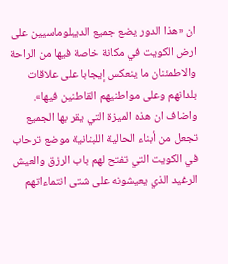ان «هذا الدور يضع جميع الديبلوماسيين على ارض الكويت في مكانة خاصة فيها من الراحة والاطمئنان ما ينعكس إيجابا على علاقات بلدانهم وعلى مواطنيهم القاطنين فيها».
واضاف ان هذه الميزة التي يقر بها الجميع تجعل من أبناء الحالية اللبنانية موضع ترحاب في الكويت التي تفتح لهم باب الرزق والعيش الرغيد الذي يعيشونه على شتى انتماءاتهم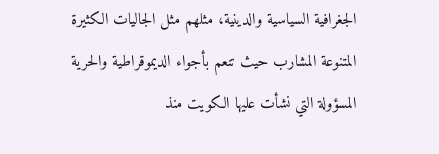الجغرافية السياسية والدينية، مثلهم مثل الجاليات الكثيرة المتنوعة المشارب حيث تنعم بأجواء الديموقراطية والحرية المسؤولة التي نشأت عليها الكويت منذ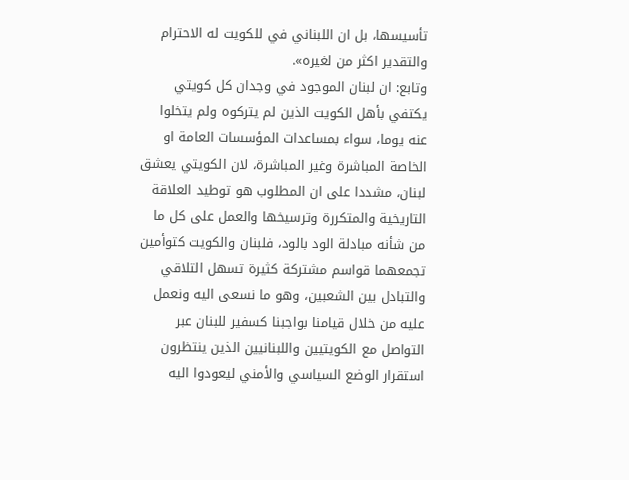تأسيسها، بل ان اللبناني في للكويت له الاحترام والتقدير اكثر من لغيره».
وتابع: ان لبنان الموجود في وجدان كل كويتي يكتفي بأهل الكويت الذين لم يتركوه ولم يتخلوا عنه يوما، سواء بمساعدات المؤسسات العامة او الخاصة المباشرة وغير المباشرة، لان الكويتي يعشق لبنان، مشددا على ان المطلوب هو توطيد العلاقة التاريخية والمتكررة وترسيخها والعمل على كل ما من شأنه مبادلة الود بالود، فلبنان والكويت كتوأمين تجمعهما قواسم مشتركة كثيرة تسهل التلاقي والتبادل بين الشعبين، وهو ما نسعى اليه ونعمل عليه من خلال قيامنا بواجبنا كسفير للبنان عبر التواصل مع الكويتيين واللبنانيين الذين ينتظرون استقرار الوضع السياسي والأمني ليعودوا اليه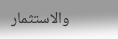والاستثمار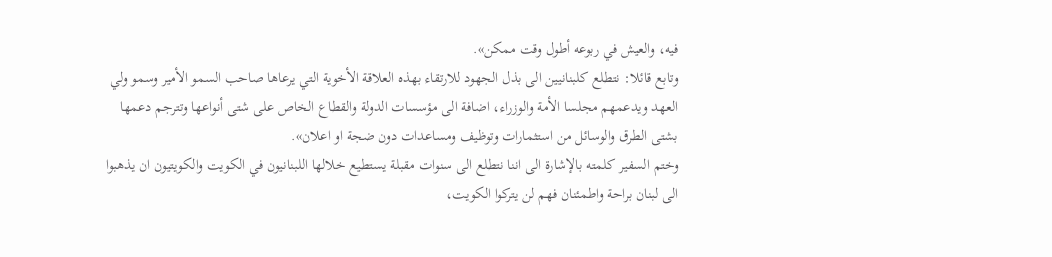فيه، والعيش في ربوعه أطول وقت ممكن».
وتابع قائلا: نتطلع كلبنانيين الى بذل الجهود للارتقاء بهذه العلاقة الأخوية التي يرعاها صاحب السمو الأمير وسمو ولي العهد ويدعمهم مجلسا الأمة والوزراء، اضافة الى مؤسسات الدولة والقطاع الخاص على شتى أنواعها وتترجم دعمها بشتى الطرق والوسائل من استثمارات وتوظيف ومساعدات دون ضجة او اعلان».
وختم السفير كلمته بالإشارة الى اننا نتطلع الى سنوات مقبلة يستطيع خلالها اللبنانيون في الكويت والكويتيون ان يذهبوا الى لبنان براحة واطمئنان فهم لن يتركوا الكويت،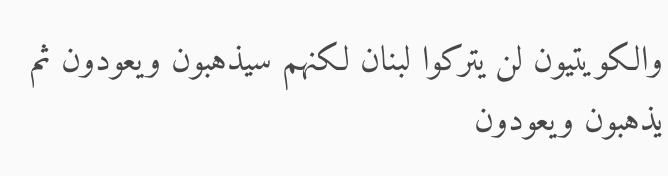والكويتيون لن يتركوا لبنان لكنهم سيذهبون ويعودون ثم يذهبون ويعودون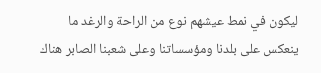ليكون في نمط عيشهم نوع من الراحة والرغد ما ينعكس على بلدنا ومؤسساتنا وعلى شعبنا الصابر هناك